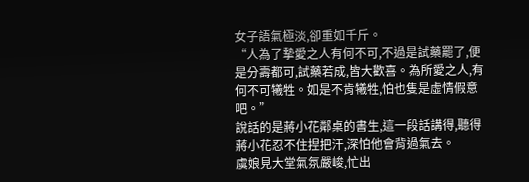女子語氣極淡,卻重如千斤。
“人為了摯愛之人有何不可,不過是試藥罷了,便是分壽都可,試藥若成,皆大歡喜。為所愛之人,有何不可犧牲。如是不肯犧牲,怕也隻是虛情假意吧。”
說話的是蔣小花鄰桌的書生,這一段話講得,聽得蔣小花忍不住捏把汗,深怕他會背過氣去。
虞娘見大堂氣氛嚴峻,忙出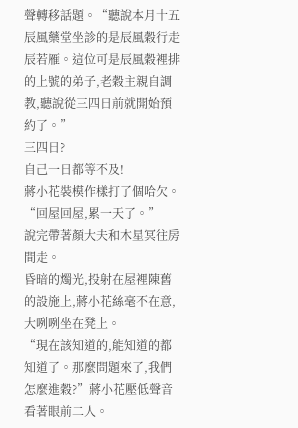聲轉移話題。“聽說本月十五辰風藥堂坐診的是辰風穀行走辰若雁。這位可是辰風穀裡排的上號的弟子,老穀主親自調教,聽說從三四日前就開始預約了。”
三四日?
自己一日都等不及!
蔣小花裝模作樣打了個哈欠。“回屋回屋,累一天了。”
說完帶著顏大夫和木星冥往房間走。
昏暗的燭光,投射在屋裡陳舊的設施上,蔣小花絲毫不在意,大咧咧坐在凳上。
“現在該知道的,能知道的都知道了。那麼問題來了,我們怎麼進穀?”蔣小花壓低聲音看著眼前二人。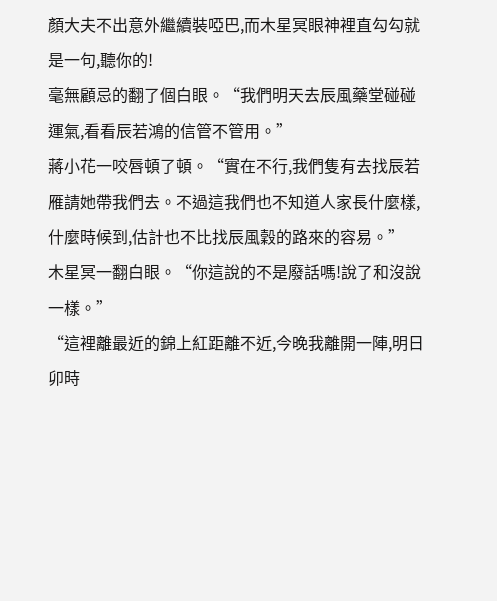顏大夫不出意外繼續裝啞巴,而木星冥眼神裡直勾勾就是一句,聽你的!
毫無顧忌的翻了個白眼。“我們明天去辰風藥堂碰碰運氣,看看辰若鴻的信管不管用。”
蔣小花一咬唇頓了頓。“實在不行,我們隻有去找辰若雁請她帶我們去。不過這我們也不知道人家長什麼樣,什麼時候到,估計也不比找辰風穀的路來的容易。”
木星冥一翻白眼。“你這說的不是廢話嗎!說了和沒說一樣。”
“這裡離最近的錦上紅距離不近,今晚我離開一陣,明日卯時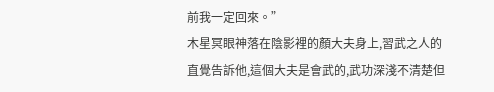前我一定回來。”
木星冥眼神落在陰影裡的顏大夫身上,習武之人的直覺告訴他,這個大夫是會武的,武功深淺不清楚但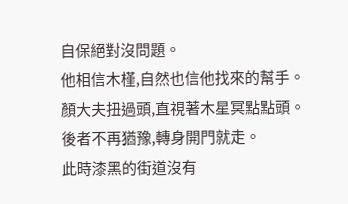自保絕對沒問題。
他相信木槿,自然也信他找來的幫手。
顏大夫扭過頭,直視著木星冥點點頭。
後者不再猶豫,轉身開門就走。
此時漆黑的街道沒有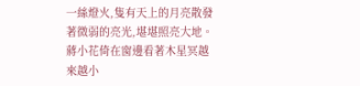一絲燈火,隻有天上的月亮散發著微弱的亮光,堪堪照亮大地。
蔣小花倚在窗邊看著木星冥越來越小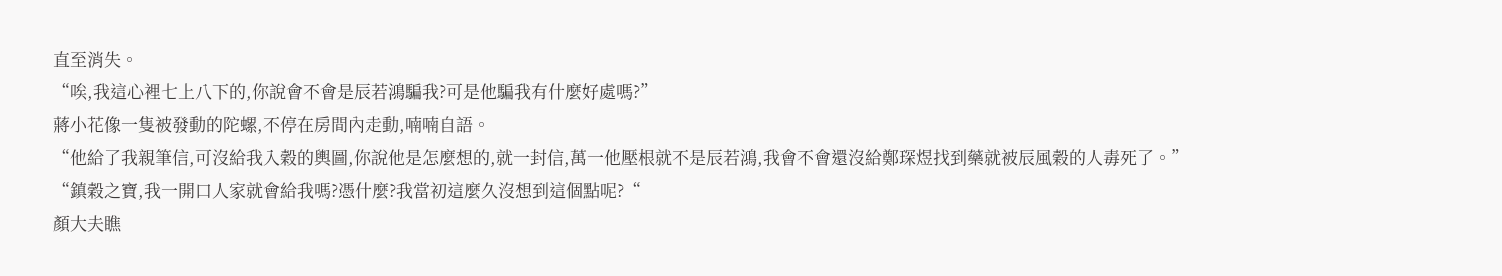直至消失。
“唉,我這心裡七上八下的,你說會不會是辰若鴻騙我?可是他騙我有什麼好處嗎?”
蔣小花像一隻被發動的陀螺,不停在房間內走動,喃喃自語。
“他給了我親筆信,可沒給我入穀的輿圖,你說他是怎麼想的,就一封信,萬一他壓根就不是辰若鴻,我會不會還沒給鄭琛煜找到藥就被辰風穀的人毒死了。”
“鎮穀之寶,我一開口人家就會給我嗎?憑什麼?我當初這麼久沒想到這個點呢?“
顏大夫瞧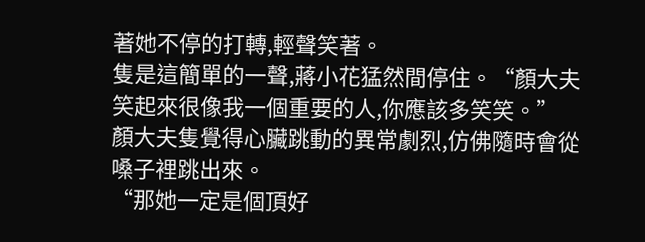著她不停的打轉,輕聲笑著。
隻是這簡單的一聲,蔣小花猛然間停住。“顏大夫笑起來很像我一個重要的人,你應該多笑笑。”
顏大夫隻覺得心臟跳動的異常劇烈,仿佛隨時會從嗓子裡跳出來。
“那她一定是個頂好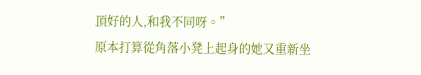頂好的人,和我不同呀。”
原本打算從角落小凳上起身的她又重新坐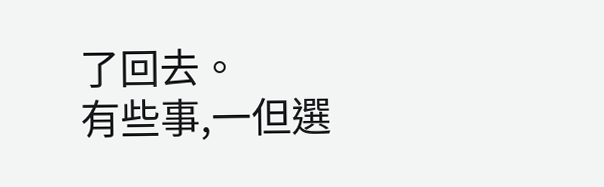了回去。
有些事,一但選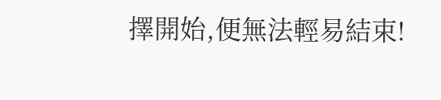擇開始,便無法輕易結束!